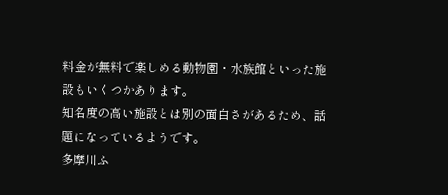料金が無料で楽しめる動物園・水族館といった施設もいくつかあります。
知名度の高い施設とは別の面白さがあるため、話題になっているようです。
多摩川ふ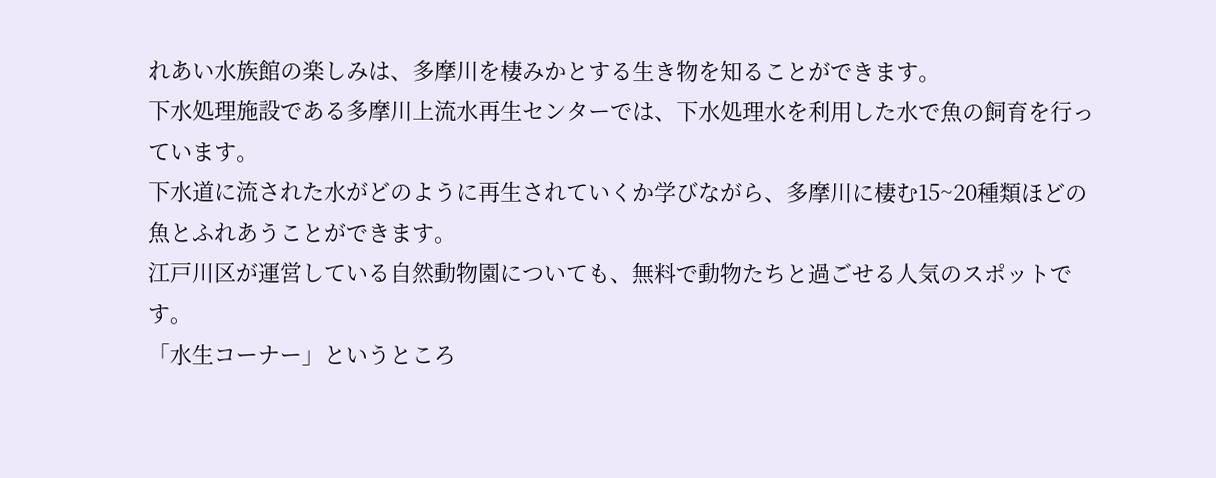れあい水族館の楽しみは、多摩川を棲みかとする生き物を知ることができます。
下水処理施設である多摩川上流水再生センターでは、下水処理水を利用した水で魚の飼育を行っています。
下水道に流された水がどのように再生されていくか学びながら、多摩川に棲む15~20種類ほどの魚とふれあうことができます。
江戸川区が運営している自然動物園についても、無料で動物たちと過ごせる人気のスポットです。
「水生コーナー」というところ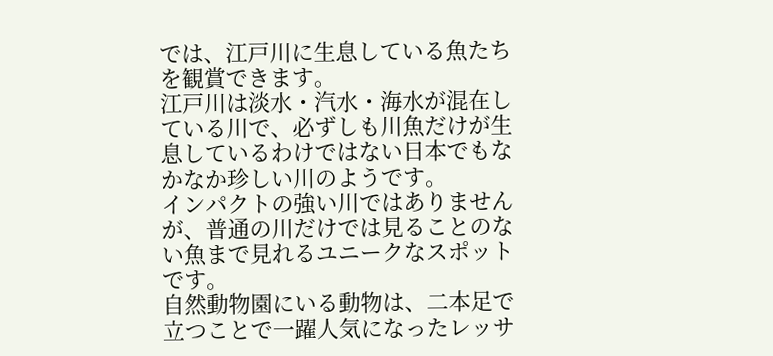では、江戸川に生息している魚たちを観賞できます。
江戸川は淡水・汽水・海水が混在している川で、必ずしも川魚だけが生息しているわけではない日本でもなかなか珍しい川のようです。
インパクトの強い川ではありませんが、普通の川だけでは見ることのない魚まで見れるユニークなスポットです。
自然動物園にいる動物は、二本足で立つことで一躍人気になったレッサ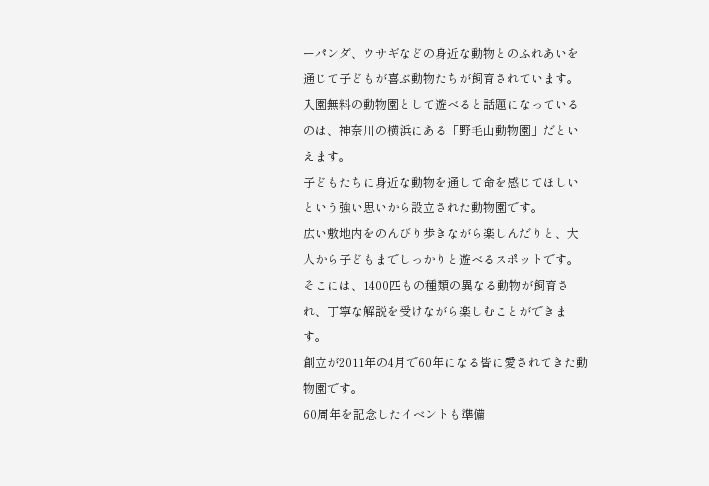ーパンダ、ウサギなどの身近な動物とのふれあいを通じて子どもが喜ぶ動物たちが飼育されています。
入園無料の動物園として遊べると話題になっているのは、神奈川の横浜にある「野毛山動物園」だといえます。
子どもたちに身近な動物を通して命を感じてほしいという強い思いから設立された動物園です。
広い敷地内をのんびり歩きながら楽しんだりと、大人から子どもまでしっかりと遊べるスポットです。
そこには、1400匹もの種類の異なる動物が飼育され、丁寧な解説を受けながら楽しむことができます。
創立が2011年の4月で60年になる皆に愛されてきた動物園です。
60周年を記念したイベントも準備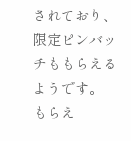されており、限定ピンバッチももらえるようです。
もらえ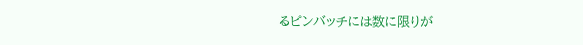るピンバッチには数に限りが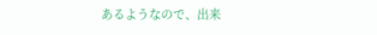あるようなので、出来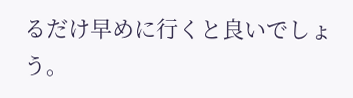るだけ早めに行くと良いでしょう。